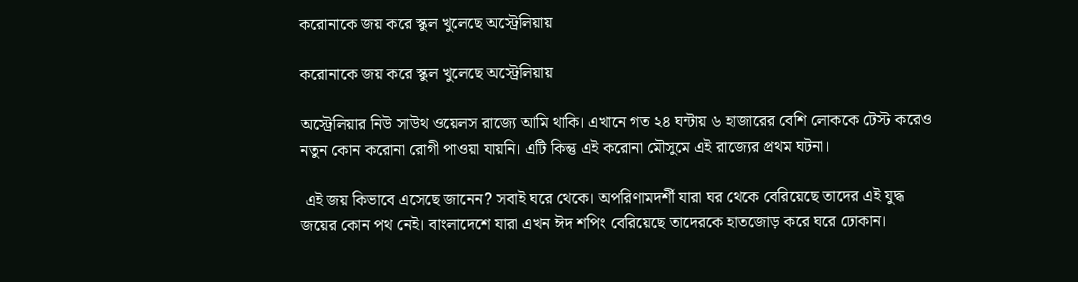করোনাকে জয় করে স্কুল খুলেছে অস্ট্রেলিয়ায়

করোনাকে জয় করে স্কুল খুলেছে অস্ট্রেলিয়ায়

অস্ট্রেলিয়ার নিউ সাউথ ওয়েলস রাজ্যে আমি থাকি। এখানে গত ২৪ ঘন্টায় ৬ হাজারের বেশি লোককে টেস্ট করেও নতুন কোন করোনা রোগী পাওয়া যায়নি। এটি কিন্তু এই করোনা মৌসুমে এই রাজ্যের প্রথম ঘটনা।

 এই জয় কিভাবে এসেছে জানেন? সবাই ঘরে থেকে। অপরিণামদর্শী যারা ঘর থেকে বেরিয়েছে তাদের এই যুদ্ধ জয়ের কোন পথ নেই। বাংলাদেশে যারা এখন ঈদ শপিং বেরিয়েছে তাদেরকে হাতজোড় করে ঘরে ঢোকান।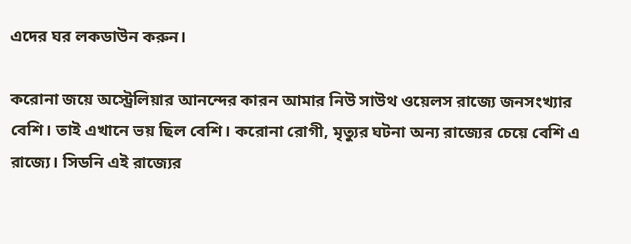এদের ঘর লকডাউন করুন।

করোনা জয়ে অস্ট্রেলিয়ার আনন্দের কারন আমার নিউ সাউথ ওয়েলস রাজ্যে জনসংখ্যার বেশি। তাই এখানে ভয় ছিল বেশি। করোনা রোগী, মৃত্যুর ঘটনা অন্য রাজ্যের চেয়ে বেশি এ রাজ্যে। সিডনি এই রাজ্যের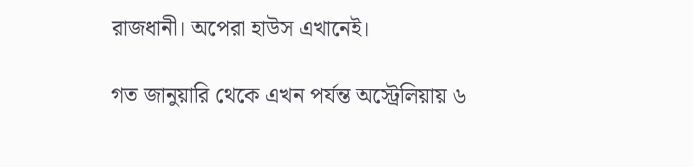রাজধানী। অপেরা হাউস এখানেই।

গত জানুয়ারি থেকে এখন পর্যন্ত অস্ট্রেলিয়ায় ৬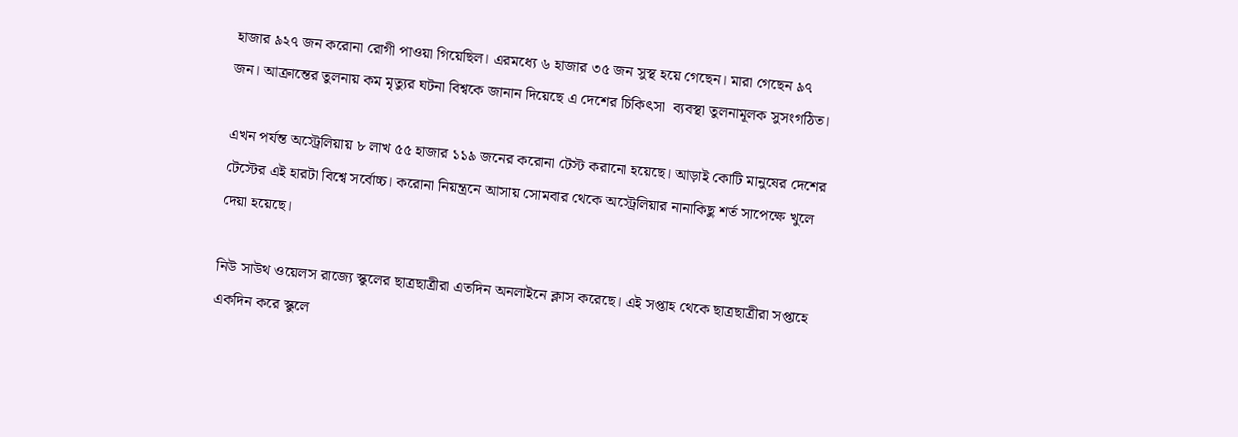হাজার ৯২৭ জন করোনা রোগী পাওয়া গিয়েছিল। এরমধ্যে ৬ হাজার ৩৫ জন সুস্থ হয়ে গেছেন। মারা গেছেন ৯৭ জন। আক্রান্তের তুলনায় কম মৃত্যুর ঘটনা বিশ্বকে জানান দিয়েছে এ দেশের চিকিৎসা  ব্যবস্থা তুলনামূলক সুসংগঠিত।

এখন পর্যন্ত অস্ট্রেলিয়ায় ৮ লাখ ৫৫ হাজার ১১৯ জনের করোনা টেস্ট করানো হয়েছে। আড়াই কোটি মানুষের দেশের টেস্টের এই হারটা বিশ্বে সর্বোচ্চ। করোনা নিয়ন্ত্রনে আসায় সোমবার থেকে অস্ট্রেলিয়ার নানাকিছু শর্ত সাপেক্ষে খুলে দেয়া হয়েছে।

নিউ সাউথ ওয়েলস রাজ্যে স্কুলের ছাত্রছাত্রীরা এতদিন অনলাইনে ক্লাস করেছে। এই সপ্তাহ থেকে ছাত্রছাত্রীরা সপ্তাহে একদিন করে স্কুলে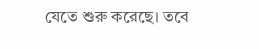যেতে শুরু করেছে। তবে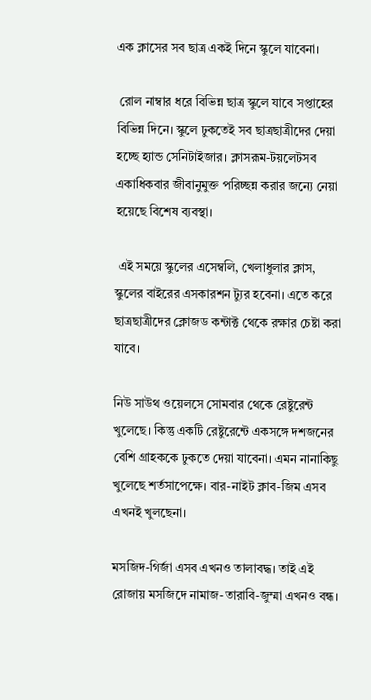এক ক্লাসের সব ছাত্র একই দিনে স্কুলে যাবেনা।

 রোল নাম্বার ধরে বিভিন্ন ছাত্র স্কুলে যাবে সপ্তাহের বিভিন্ন দিনে। স্কুলে ঢুকতেই সব ছাত্রছাত্রীদের দেয়া হচ্ছে হ্যান্ড সেনিটাইজার। ক্লাসরূম-টয়লেটসব একাধিকবার জীবানুমুক্ত পরিচ্ছন্ন করার জন্যে নেয়া হয়েছে বিশেষ ব্যবস্থা।

 এই সময়ে স্কুলের এসেম্বলি, খেলাধুলার ক্লাস, স্কুলের বাইরের এসকারশন ট্যুর হবেনা। এতে করে ছাত্রছাত্রীদের ক্লোজড কন্টাক্ট থেকে রক্ষার চেষ্টা করা যাবে।

নিউ সাউথ ওয়েলসে সোমবার থেকে রেষ্টুরেন্ট খুলেছে। কিন্তু একটি রেষ্টুরেন্টে একসঙ্গে দশজনের বেশি গ্রাহককে ঢুকতে দেয়া যাবেনা। এমন নানাকিছু খুলেছে শর্তসাপেক্ষে। বার-নাইট ক্লাব-জিম এসব এখনই খুলছেনা।

মসজিদ-গির্জা এসব এখনও তালাবদ্ধ। তাই এই রোজায় মসজিদে নামাজ-তারাবি-জুম্মা এখনও বন্ধ।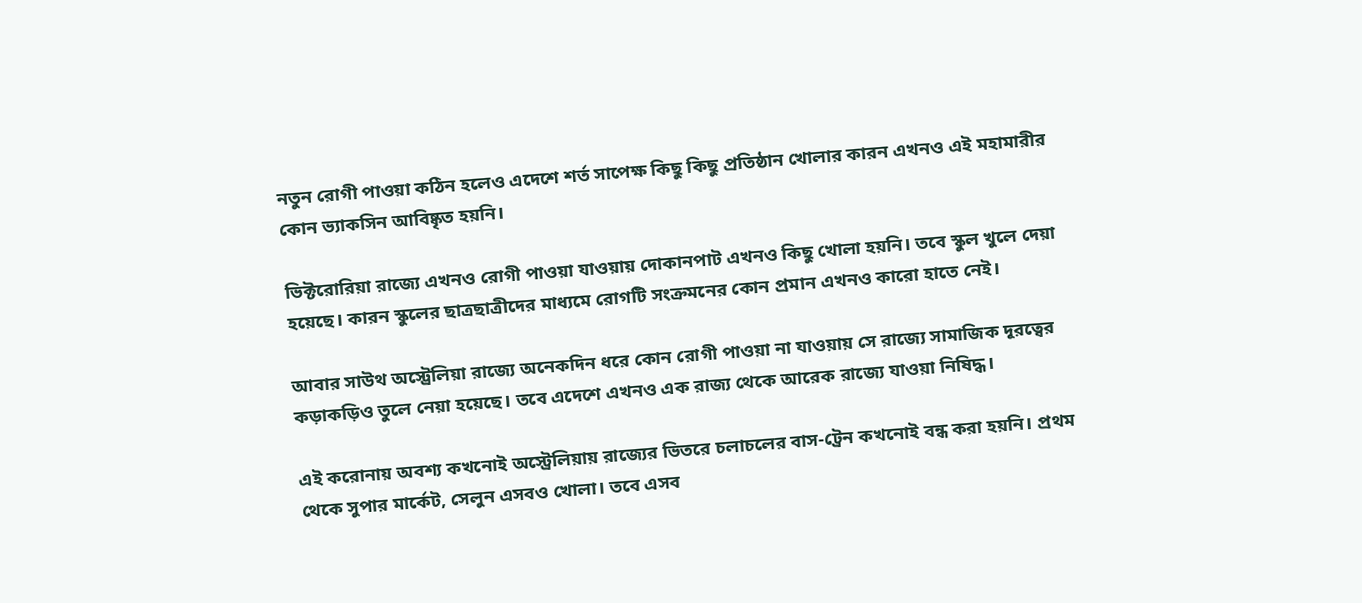নতুন রোগী পাওয়া কঠিন হলেও এদেশে শর্ত সাপেক্ষ কিছু কিছু প্রতিষ্ঠান খোলার কারন এখনও এই মহামারীর কোন ভ্যাকসিন আবিষ্কৃত হয়নি।

ভিক্টরোরিয়া রাজ্যে এখনও রোগী পাওয়া যাওয়ায় দোকানপাট এখনও কিছু খোলা হয়নি। তবে স্কুল খুলে দেয়া হয়েছে। কারন স্কুলের ছাত্রছাত্রীদের মাধ্যমে রোগটি সংক্রমনের কোন প্রমান এখনও কারো হাতে নেই।

আবার সাউথ অস্ট্রেলিয়া রাজ্যে অনেকদিন ধরে কোন রোগী পাওয়া না যাওয়ায় সে রাজ্যে সামাজিক দূরত্বের কড়াকড়িও তুলে নেয়া হয়েছে। তবে এদেশে এখনও এক রাজ্য থেকে আরেক রাজ্যে যাওয়া নিষিদ্ধ।

এই করোনায় অবশ্য কখনোই অস্ট্রেলিয়ায় রাজ্যের ভিতরে চলাচলের বাস-ট্রেন কখনোই বন্ধ করা হয়নি। প্রথম থেকে সুপার মার্কেট, সেলুন এসবও খোলা। তবে এসব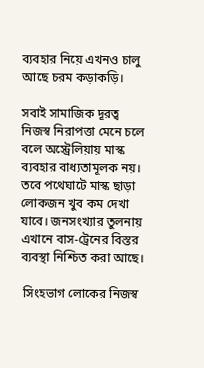ব্যবহার নিয়ে এখনও চালু আছে চরম কড়াকড়ি।

সবাই সামাজিক দূরত্ব নিজস্ব নিরাপত্তা মেনে চলে বলে অস্ট্রেলিয়ায় মাস্ক ব্যবহার বাধ্যতামূলক নয়। তবে পথেঘাটে মাস্ক ছাড়া লোকজন খুব কম দেখা যাবে। জনসংখ্যার তুলনায় এখানে বাস-ট্রেনের বিস্তর ব্যবস্থা নিশ্চিত করা আছে।

 সিংহভাগ লোকের নিজস্ব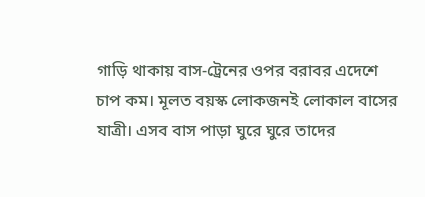গাড়ি থাকায় বাস-ট্রেনের ওপর বরাবর এদেশে চাপ কম। মূলত বয়স্ক লোকজনই লোকাল বাসের যাত্রী। এসব বাস পাড়া ঘুরে ঘুরে তাদের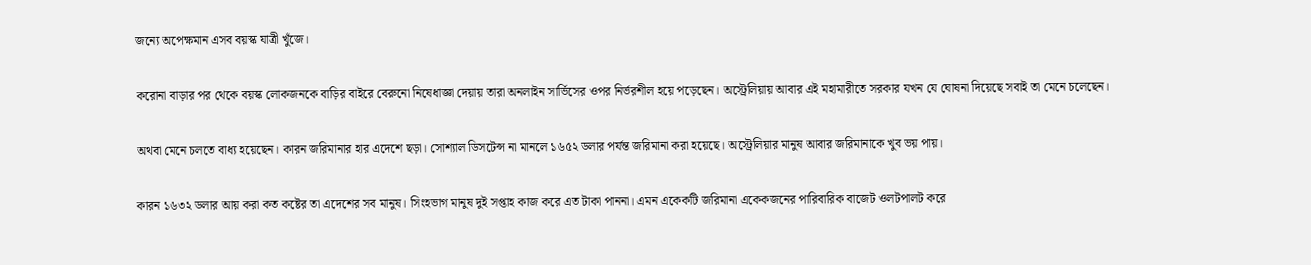জন্যে অপেক্ষমান এসব বয়স্ক যাত্রী খুঁজে।

করোনা বাড়ার পর থেকে বয়স্ক লোকজনকে বাড়ির বাইরে বেরুনো নিষেধাজ্ঞা দেয়ায় তারা অনলাইন সার্ভিসের ওপর নির্ভরশীল হয়ে পড়েছেন। অস্ট্রেলিয়ায় আবার এই মহামারীতে সরকার যখন যে ঘোষনা দিয়েছে সবাই তা মেনে চলেছেন।

অথবা মেনে চলতে বাধ্য হয়েছেন। কারন জরিমানার হার এদেশে ছড়া। সোশ্যাল ডিসটেন্স না মানলে ১৬৫২ ডলার পর্যন্ত জরিমানা করা হয়েছে। অস্ট্রেলিয়ার মানুষ আবার জরিমানাকে খুব ভয় পায়।

কারন ১৬৩২ ডলার আয় করা কত কষ্টের তা এদেশের সব মানুষ। সিংহভাগ মানুষ দুই সপ্তাহ কাজ করে এত টাকা পাননা। এমন একেকটি জরিমানা একেকজনের পারিবারিক বাজেট ওলটপালট করে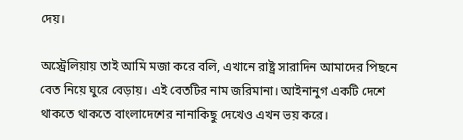দেয়।

অস্ট্রেলিয়ায় তাই আমি মজা করে বলি, এখানে রাষ্ট্র সারাদিন আমাদের পিছনে  বেত নিয়ে ঘুরে বেড়ায়। এই বেতটির নাম জরিমানা। আইনানুগ একটি দেশে থাকতে থাকতে বাংলাদেশের নানাকিছু দেখেও এখন ভয় করে।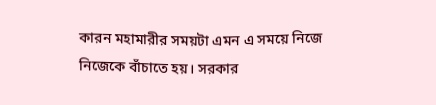কারন মহামারীর সময়টা এমন এ সময়ে নিজে নিজেকে বাঁচাতে হয়। সরকার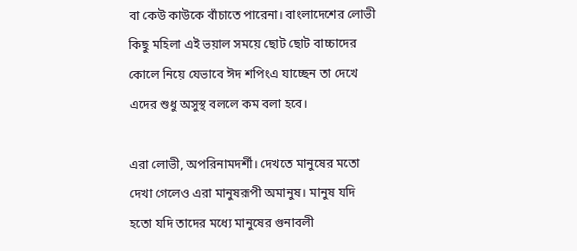বা কেউ কাউকে বাঁচাতে পারেনা। বাংলাদেশের লোভী কিছু মহিলা এই ভয়াল সময়ে ছোট ছোট বাচ্চাদের কোলে নিয়ে যেভাবে ঈদ শপিংএ যাচ্ছেন তা দেখে এদের শুধু অসুস্থ বললে কম বলা হবে।

এরা লোভী, অপরিনামদর্শী। দেখতে মানুষের মতো দেখা গেলেও এরা মানুষরূপী অমানুষ। মানুষ যদি হতো যদি তাদের মধ্যে মানুষের গুনাবলী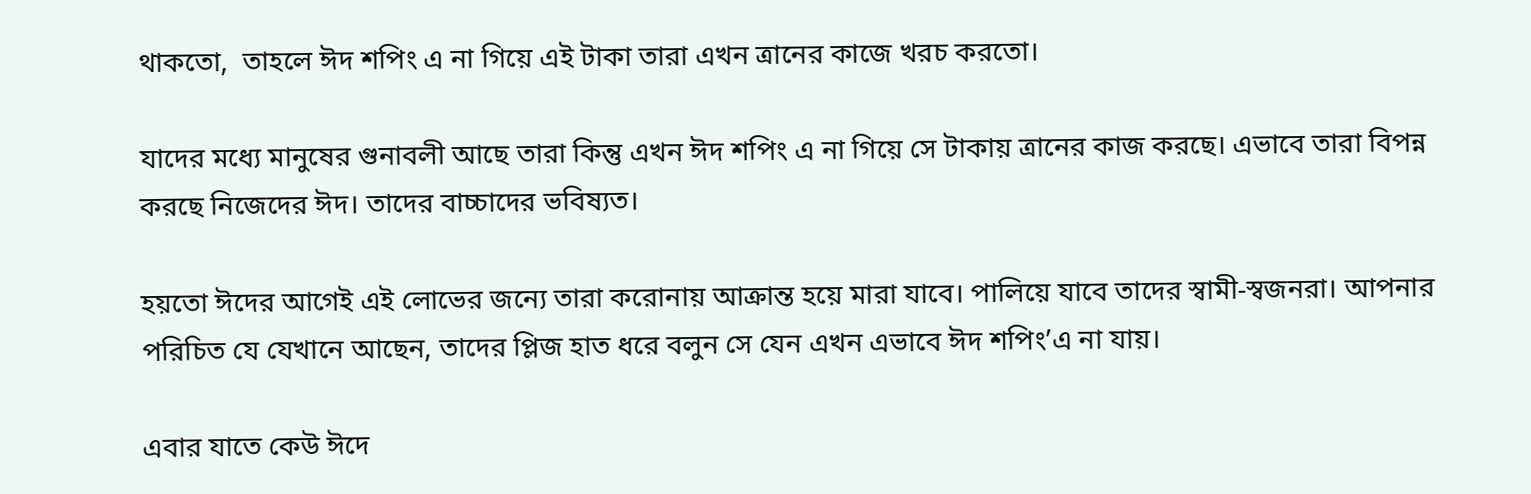থাকতো,  তাহলে ঈদ শপিং এ না গিয়ে এই টাকা তারা এখন ত্রানের কাজে খরচ করতো।

যাদের মধ্যে মানুষের গুনাবলী আছে তারা কিন্তু এখন ঈদ শপিং এ না গিয়ে সে টাকায় ত্রানের কাজ করছে। এভাবে তারা বিপন্ন করছে নিজেদের ঈদ। তাদের বাচ্চাদের ভবিষ্যত।

হয়তো ঈদের আগেই এই লোভের জন্যে তারা করোনায় আক্রান্ত হয়ে মারা যাবে। পালিয়ে যাবে তাদের স্বামী-স্বজনরা। আপনার পরিচিত যে যেখানে আছেন, তাদের প্লিজ হাত ধরে বলুন সে যেন এখন এভাবে ঈদ শপিং’এ না যায়।

এবার যাতে কেউ ঈদে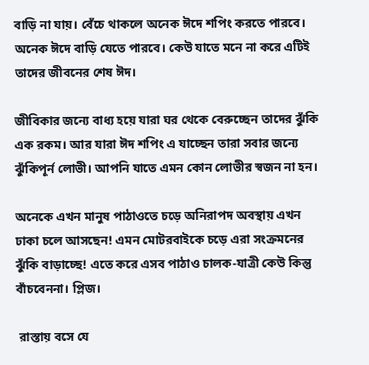বাড়ি না যায়। বেঁচে থাকলে অনেক ঈদে শপিং করতে পারবে। অনেক ঈদে বাড়ি যেতে পারবে। কেউ যাতে মনে না করে এটিই তাদের জীবনের শেষ ঈদ।

জীবিকার জন্যে বাধ্য হয়ে যারা ঘর থেকে বেরুচ্ছেন তাদের ঝুঁকি এক রকম। আর যারা ঈদ শপিং এ যাচ্ছেন তারা সবার জন্যে ঝুঁকিপূর্ন লোভী। আপনি যাতে এমন কোন লোভীর স্বজন না হন।

অনেকে এখন মানুষ পাঠাওতে চড়ে অনিরাপদ অবস্থায় এখন ঢাকা চলে আসছেন! এমন মোটরবাইকে চড়ে এরা সংক্রমনের ঝুঁকি বাড়াচ্ছে! এতে করে এসব পাঠাও চালক-যাত্রী কেউ কিন্তু বাঁচবেননা। প্লিজ।

 রাস্তায় বসে যে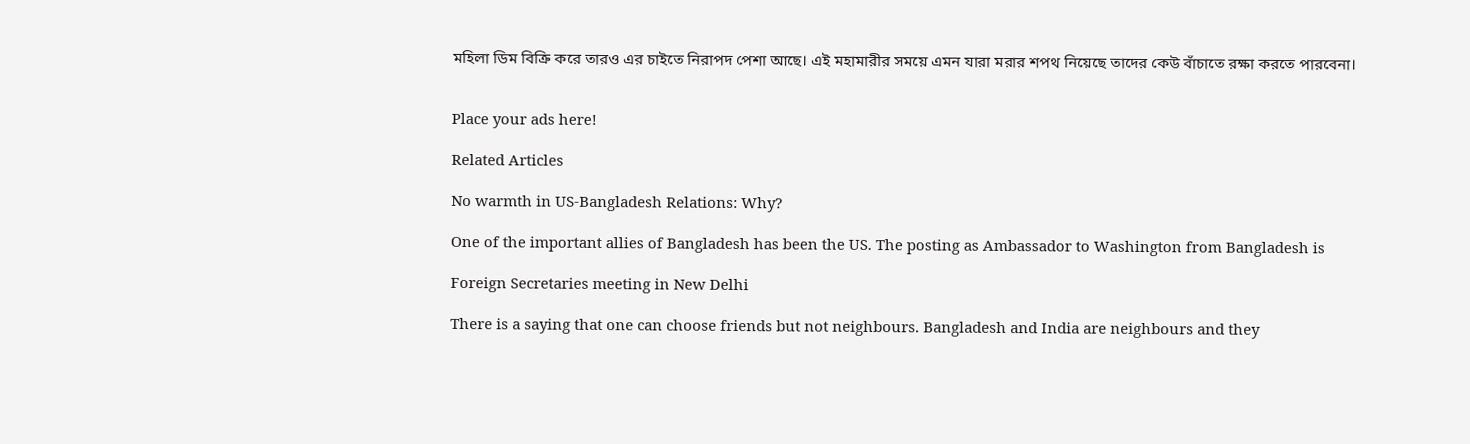মহিলা ডিম বিক্রি করে তারও এর চাইতে নিরাপদ পেশা আছে। এই মহামারীর সময়ে এমন যারা মরার শপথ নিয়েছে তাদের কেউ বাঁচাতে রক্ষা করতে পারবেনা।


Place your ads here!

Related Articles

No warmth in US-Bangladesh Relations: Why?

One of the important allies of Bangladesh has been the US. The posting as Ambassador to Washington from Bangladesh is

Foreign Secretaries meeting in New Delhi

There is a saying that one can choose friends but not neighbours. Bangladesh and India are neighbours and they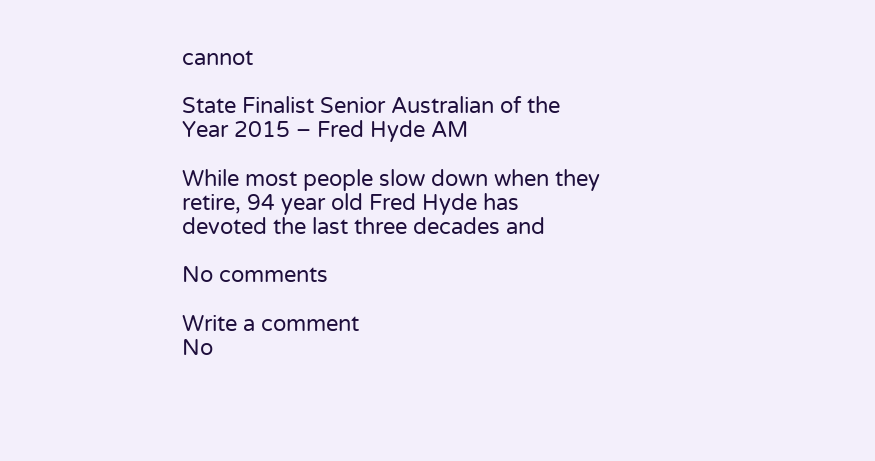cannot

State Finalist Senior Australian of the Year 2015 – Fred Hyde AM

While most people slow down when they retire, 94 year old Fred Hyde has devoted the last three decades and

No comments

Write a comment
No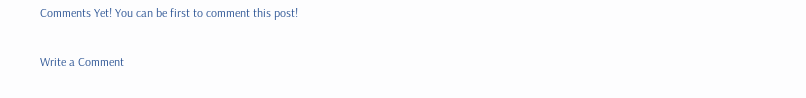Comments Yet! You can be first to comment this post!

Write a Comment